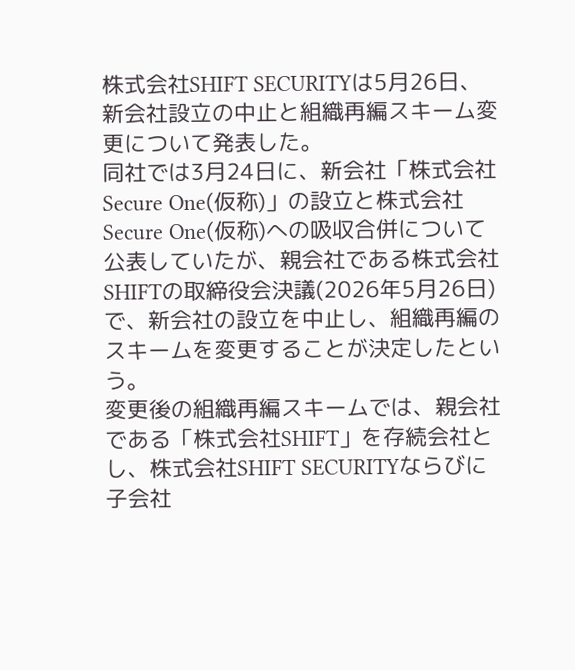株式会社SHIFT SECURITYは5月26日、新会社設立の中止と組織再編スキーム変更について発表した。
同社では3月24日に、新会社「株式会社Secure One(仮称)」の設立と株式会社Secure One(仮称)への吸収合併について公表していたが、親会社である株式会社SHIFTの取締役会決議(2026年5月26日)で、新会社の設立を中止し、組織再編のスキームを変更することが決定したという。
変更後の組織再編スキームでは、親会社である「株式会社SHIFT」を存続会社とし、株式会社SHIFT SECURITYならびに子会社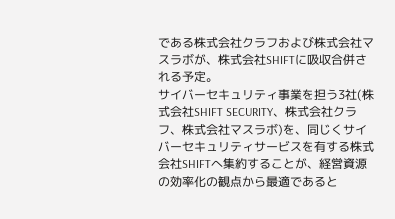である株式会社クラフおよび株式会社マスラボが、株式会社SHIFTに吸収合併される予定。
サイバーセキュリティ事業を担う3社(株式会社SHIFT SECURITY、株式会社クラフ、株式会社マスラボ)を、同じくサイバーセキュリティサービスを有する株式会社SHIFTへ集約することが、経営資源の効率化の観点から最適であると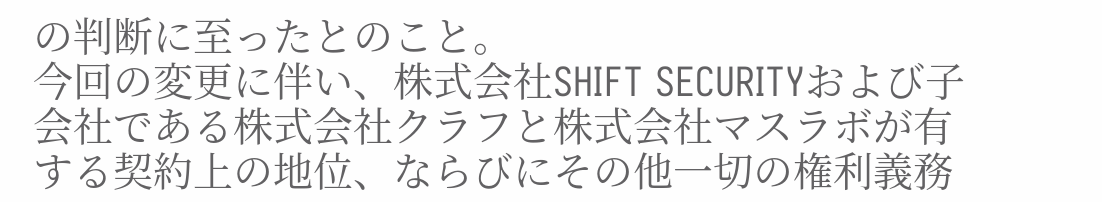の判断に至ったとのこと。
今回の変更に伴い、株式会社SHIFT SECURITYおよび子会社である株式会社クラフと株式会社マスラボが有する契約上の地位、ならびにその他一切の権利義務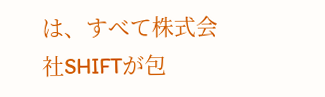は、すべて株式会社SHIFTが包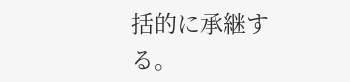括的に承継する。